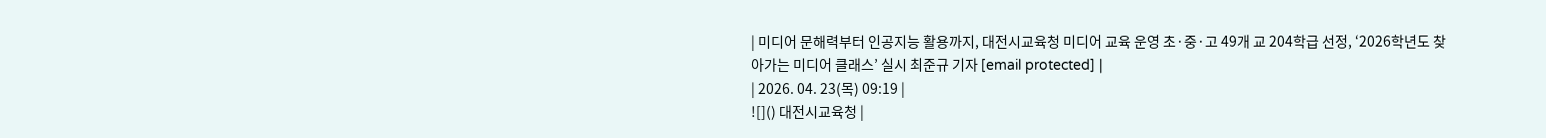| 미디어 문해력부터 인공지능 활용까지, 대전시교육청 미디어 교육 운영 초·중·고 49개 교 204학급 선정, ‘2026학년도 찾아가는 미디어 클래스’ 실시 최준규 기자 [email protected] |
| 2026. 04. 23(목) 09:19 |
![]() 대전시교육청 |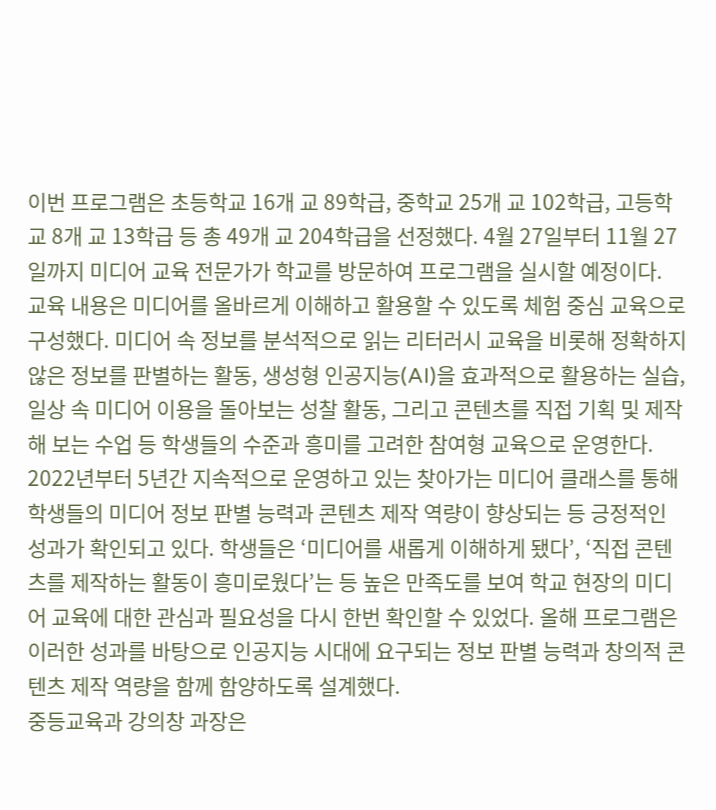이번 프로그램은 초등학교 16개 교 89학급, 중학교 25개 교 102학급, 고등학교 8개 교 13학급 등 총 49개 교 204학급을 선정했다. 4월 27일부터 11월 27일까지 미디어 교육 전문가가 학교를 방문하여 프로그램을 실시할 예정이다.
교육 내용은 미디어를 올바르게 이해하고 활용할 수 있도록 체험 중심 교육으로 구성했다. 미디어 속 정보를 분석적으로 읽는 리터러시 교육을 비롯해 정확하지 않은 정보를 판별하는 활동, 생성형 인공지능(AI)을 효과적으로 활용하는 실습, 일상 속 미디어 이용을 돌아보는 성찰 활동, 그리고 콘텐츠를 직접 기획 및 제작해 보는 수업 등 학생들의 수준과 흥미를 고려한 참여형 교육으로 운영한다.
2022년부터 5년간 지속적으로 운영하고 있는 찾아가는 미디어 클래스를 통해 학생들의 미디어 정보 판별 능력과 콘텐츠 제작 역량이 향상되는 등 긍정적인 성과가 확인되고 있다. 학생들은 ‘미디어를 새롭게 이해하게 됐다’, ‘직접 콘텐츠를 제작하는 활동이 흥미로웠다’는 등 높은 만족도를 보여 학교 현장의 미디어 교육에 대한 관심과 필요성을 다시 한번 확인할 수 있었다. 올해 프로그램은 이러한 성과를 바탕으로 인공지능 시대에 요구되는 정보 판별 능력과 창의적 콘텐츠 제작 역량을 함께 함양하도록 설계했다.
중등교육과 강의창 과장은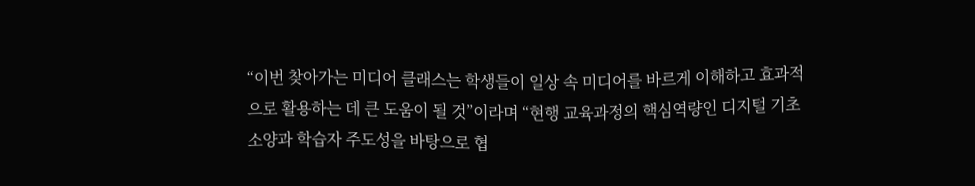“이번 찾아가는 미디어 클래스는 학생들이 일상 속 미디어를 바르게 이해하고 효과적으로 활용하는 데 큰 도움이 될 것”이라며 “현행 교육과정의 핵심역량인 디지털 기초소양과 학습자 주도성을 바탕으로 협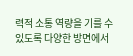력적 소통 역량을 기를 수 있도록 다양한 방면에서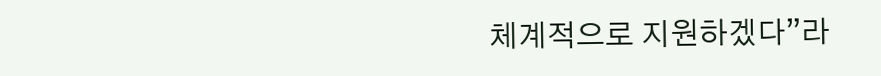체계적으로 지원하겠다”라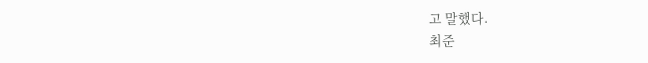고 말했다.
최준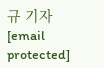규 기자 [email protected]